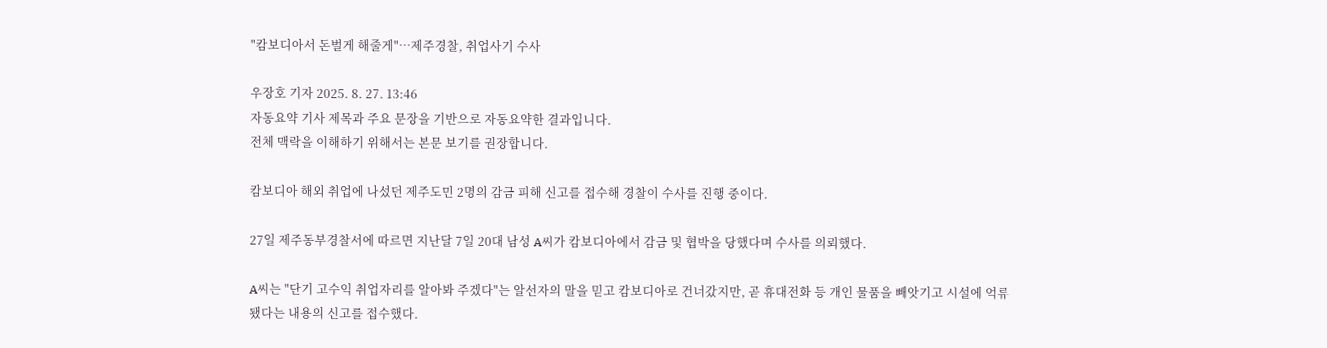"캄보디아서 돈벌게 해줄게"…제주경찰, 취업사기 수사

우장호 기자 2025. 8. 27. 13:46
자동요약 기사 제목과 주요 문장을 기반으로 자동요약한 결과입니다.
전체 맥락을 이해하기 위해서는 본문 보기를 권장합니다.

캄보디아 해외 취업에 나섰던 제주도민 2명의 감금 피해 신고를 접수해 경찰이 수사를 진행 중이다.

27일 제주동부경찰서에 따르면 지난달 7일 20대 남성 A씨가 캄보디아에서 감금 및 협박을 당했다며 수사를 의뢰했다.

A씨는 "단기 고수익 취업자리를 알아봐 주겠다"는 알선자의 말을 믿고 캄보디아로 건너갔지만, 곧 휴대전화 등 개인 물품을 빼앗기고 시설에 억류됐다는 내용의 신고를 접수했다.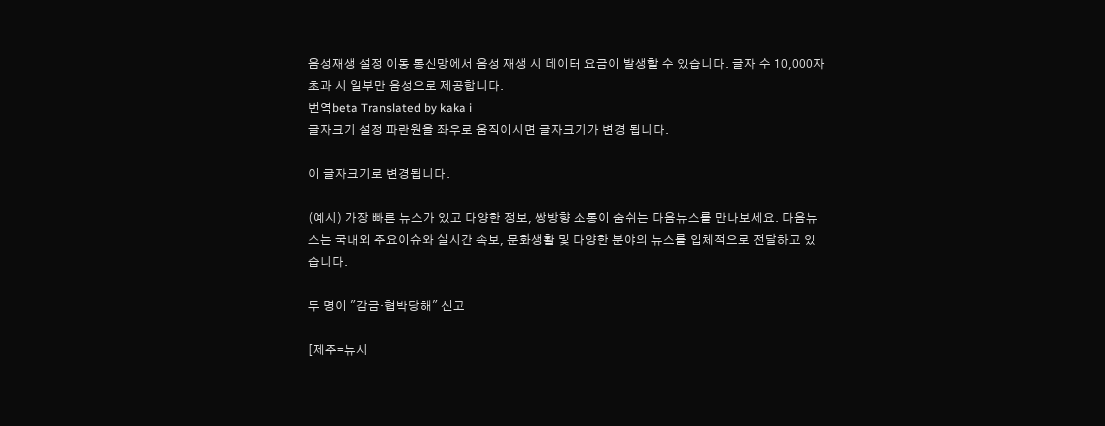음성재생 설정 이동 통신망에서 음성 재생 시 데이터 요금이 발생할 수 있습니다. 글자 수 10,000자 초과 시 일부만 음성으로 제공합니다.
번역beta Translated by kaka i
글자크기 설정 파란원을 좌우로 움직이시면 글자크기가 변경 됩니다.

이 글자크기로 변경됩니다.

(예시) 가장 빠른 뉴스가 있고 다양한 정보, 쌍방향 소통이 숨쉬는 다음뉴스를 만나보세요. 다음뉴스는 국내외 주요이슈와 실시간 속보, 문화생활 및 다양한 분야의 뉴스를 입체적으로 전달하고 있습니다.

두 명이 "감금·협박당해" 신고

[제주=뉴시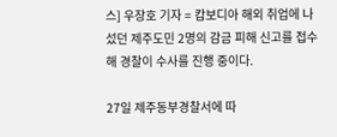스] 우장호 기자 = 캄보디아 해외 취업에 나섰던 제주도민 2명의 감금 피해 신고를 접수해 경찰이 수사를 진행 중이다.

27일 제주동부경찰서에 따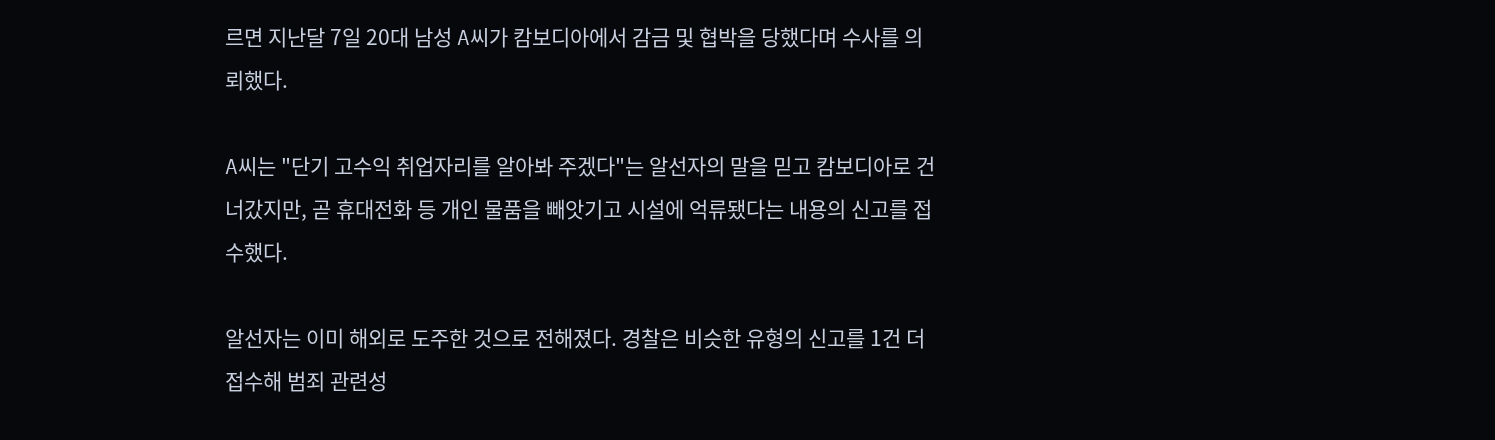르면 지난달 7일 20대 남성 A씨가 캄보디아에서 감금 및 협박을 당했다며 수사를 의뢰했다.

A씨는 "단기 고수익 취업자리를 알아봐 주겠다"는 알선자의 말을 믿고 캄보디아로 건너갔지만, 곧 휴대전화 등 개인 물품을 빼앗기고 시설에 억류됐다는 내용의 신고를 접수했다.

알선자는 이미 해외로 도주한 것으로 전해졌다. 경찰은 비슷한 유형의 신고를 1건 더 접수해 범죄 관련성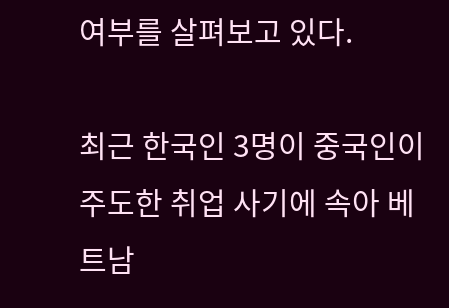여부를 살펴보고 있다.

최근 한국인 3명이 중국인이 주도한 취업 사기에 속아 베트남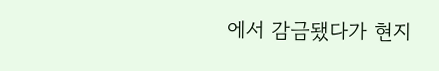에서 감금됐다가 현지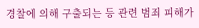경찰에 의해 구출되는 등 관련 범죄 피해가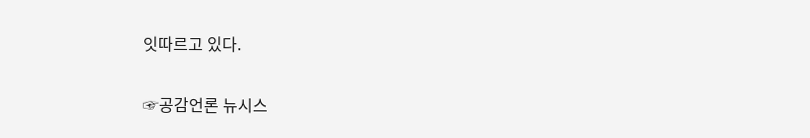잇따르고 있다.

☞공감언론 뉴시스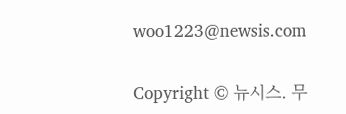woo1223@newsis.com

Copyright © 뉴시스. 무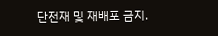단전재 및 재배포 금지.